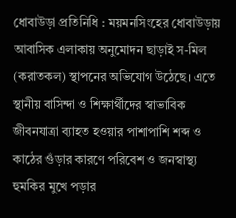ধোবাউড়া প্রতিনিধি : ময়মনসিংহের ধোবাউড়ায় আবাসিক এলাকায় অনুমোদন ছাড়াই স-মিল (করাতকল) স্থাপনের অভিযোগ উঠেছে। এতে স্থানীয় বাসিন্দা ও শিক্ষার্থীদের স্বাভাবিক জীবনযাত্রা ব্যাহত হওয়ার পাশাপাশি শব্দ ও কাঠের গুঁড়ার কারণে পরিবেশ ও জনস্বাস্থ্য হুমকির মুখে পড়ার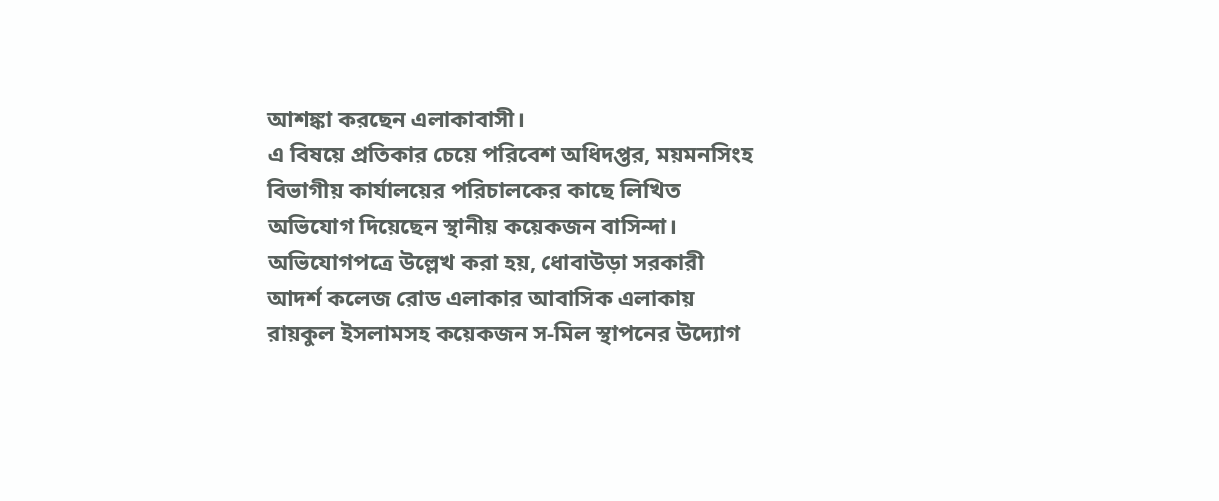আশঙ্কা করছেন এলাকাবাসী।
এ বিষয়ে প্রতিকার চেয়ে পরিবেশ অধিদপ্তর, ময়মনসিংহ বিভাগীয় কার্যালয়ের পরিচালকের কাছে লিখিত অভিযোগ দিয়েছেন স্থানীয় কয়েকজন বাসিন্দা।
অভিযোগপত্রে উল্লেখ করা হয়, ধোবাউড়া সরকারী আদর্শ কলেজ রোড এলাকার আবাসিক এলাকায় রায়কুল ইসলামসহ কয়েকজন স-মিল স্থাপনের উদ্যোগ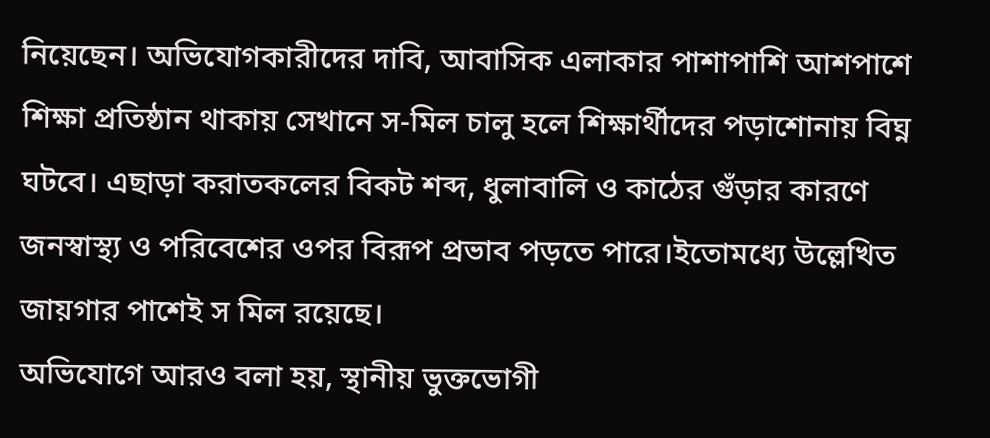নিয়েছেন। অভিযোগকারীদের দাবি, আবাসিক এলাকার পাশাপাশি আশপাশে শিক্ষা প্রতিষ্ঠান থাকায় সেখানে স-মিল চালু হলে শিক্ষার্থীদের পড়াশোনায় বিঘ্ন ঘটবে। এছাড়া করাতকলের বিকট শব্দ, ধুলাবালি ও কাঠের গুঁড়ার কারণে জনস্বাস্থ্য ও পরিবেশের ওপর বিরূপ প্রভাব পড়তে পারে।ইতোমধ্যে উল্লেখিত জায়গার পাশেই স মিল রয়েছে।
অভিযোগে আরও বলা হয়, স্থানীয় ভুক্তভোগী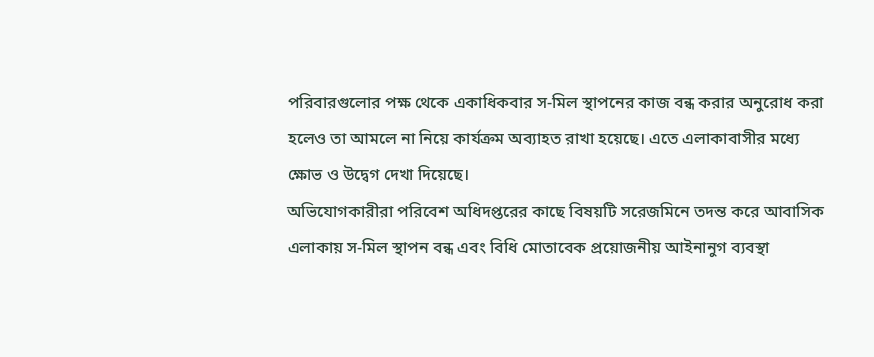পরিবারগুলোর পক্ষ থেকে একাধিকবার স-মিল স্থাপনের কাজ বন্ধ করার অনুরোধ করা হলেও তা আমলে না নিয়ে কার্যক্রম অব্যাহত রাখা হয়েছে। এতে এলাকাবাসীর মধ্যে ক্ষোভ ও উদ্বেগ দেখা দিয়েছে।
অভিযোগকারীরা পরিবেশ অধিদপ্তরের কাছে বিষয়টি সরেজমিনে তদন্ত করে আবাসিক এলাকায় স-মিল স্থাপন বন্ধ এবং বিধি মোতাবেক প্রয়োজনীয় আইনানুগ ব্যবস্থা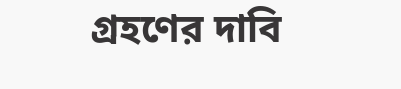গ্রহণের দাবি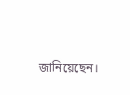জানিয়েছেন।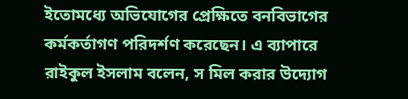ইতোমধ্যে অভিযোগের প্রেক্ষিতে বনবিভাগের কর্মকর্তাগণ পরিদর্শণ করেছেন। এ ব্যাপারে রাইকুল ইসলাম বলেন, স মিল করার উদ্যোগ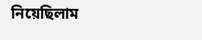নিয়েছিলাম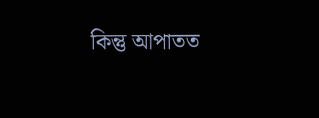কিন্তু আপাতত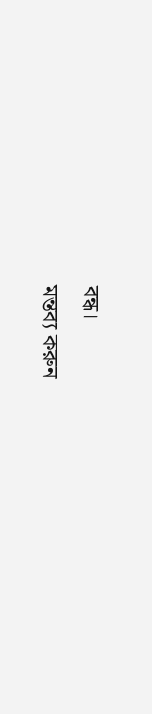বন্ধ।
মন্তব্য করুন